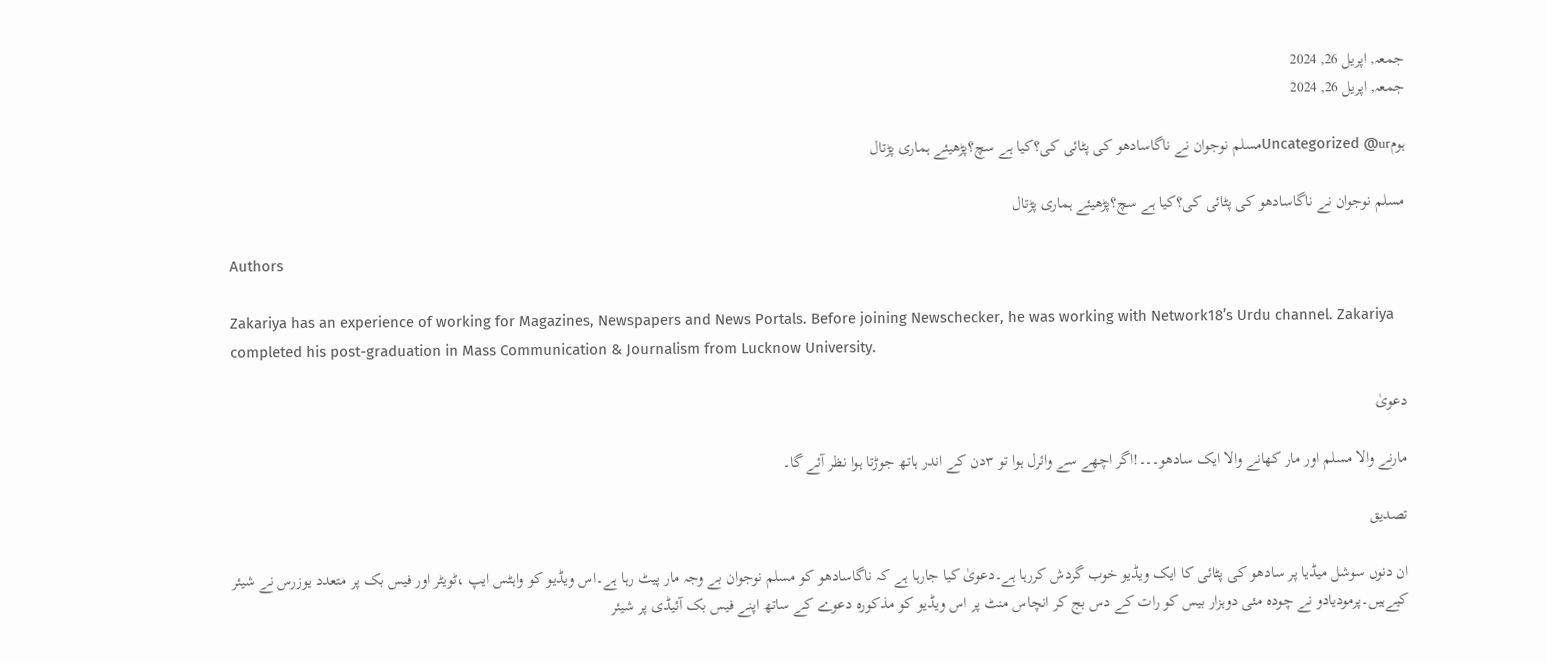جمعہ, اپریل 26, 2024
جمعہ, اپریل 26, 2024

ہومUncategorized @urمسلم نوجوان نے ناگاسادھو کی پٹائی کی؟کیا ہے سچ؟پڑھیئے ہماری پڑتال

مسلم نوجوان نے ناگاسادھو کی پٹائی کی؟کیا ہے سچ؟پڑھیئے ہماری پڑتال

Authors

Zakariya has an experience of working for Magazines, Newspapers and News Portals. Before joining Newschecker, he was working with Network18’s Urdu channel. Zakariya completed his post-graduation in Mass Communication & Journalism from Lucknow University.

دعویٰ

مارنے والا مسلم اور مار کھانے والا ایک سادھو۔۔۔!اگر اچھے سے وائرل ہوا تو ۳دن کے اندر ہاتھ جوڑتا ہوا نظر آئے گا۔

تصدیق

ان دنوں سوشل میڈیا پر سادھو کی پٹائی کا ایک ویڈیو خوب گردش کررہا ہے۔دعویٰ کیا جارہا ہے کہ ناگاسادھو کو مسلم نوجوان بے وجہ مار پیٹ رہا ہے۔اس ویڈیو کو واہٹس ایپ ،ٹویٹر اور فیس بک پر متعدد یوزرس نے شیئر کیےہیں۔پرمودیادو نے چودہ مئی دوہزار بیس کو رات کے دس بج کر انچاس منٹ پر اس ویڈیو کو مذکورہ دعوے کے ساتھ اپنے فیس بک آئیڈی پر شیئر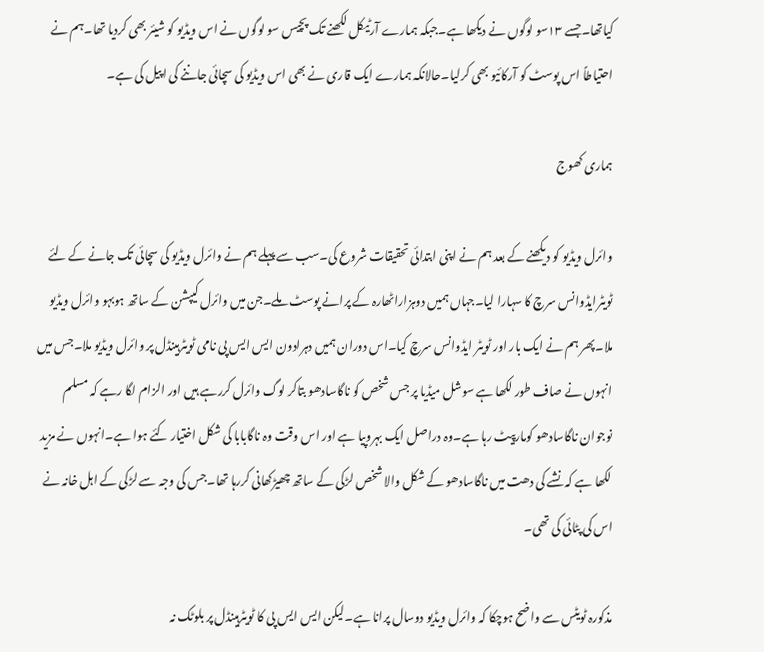کیاتھا۔جسے ۱۳سو لوگوں نے دیکھا ہے۔جبکہ ہمارے آرٹیکل لکھنے تک پچیس سو لوگوں نے اس ویڈیو کو شیئر بھی کردیا تھا۔ہم نے احتیاطاً اس پوسٹ کو آرکائیو بھی کرلیا۔حالانکہ ہمارے ایک قاری نے بھی اس ویڈیو کی سچائی جاننے کی اپیل کی ہے۔

ہماری کھوج

وائرل ویڈیو کو دیکھنے کے بعد ہم نے اپنی ابتدائی تحقیقات شروع کی۔سب سے پہلے ہم نے وائرل ویڈیو کی سچائی تک جانے کے لئے ٹویٹرایڈوانس سرچ کا سہارا لیا۔جہاں ہمیں دوہزاراٹھارہ کے پرانے پوسٹ ملے۔جن میں وائرل کیپشن کے ساتھ ہوبہو وائرل ویڈیو ملا۔پھر ہم نے ایک بار اور ٹویٹر ایڈوانس سرچ کیا۔اس دوران ہمیں دہرادون ایس ایس پی نامی ٹویٹرہینڈل پر وائرل ویڈیو ملا۔جس میں انہوں نے صاف طور لکھا ہے سوشل میڈیا پر جس شخص کو ناگاسادھو بتاکر لوگ وائرل کررہے ہیں اور الزام لگا رہے کہ مسلم نوجوان ناگاسادھو کومارپیٹ رہا ہے۔وہ دراصل ایک بہروپیا ہے اور اس وقت وہ ناگابابا کی شکل اختیار کئے ہوا ہے۔انہوں نے مزید لکھا ہے کہ نشے کی دھت میں ناگاسادھو کے شکل والا شخص لڑکی کے ساتھ چھیڑکھانی کررہا تھا۔جس کی وجہ سے لڑکی کے اہل خانہ نے اس کی پٹائی کی تھی۔

مذکورہ ٹویٹس سے واضح ہوچکا کہ وائرل ویڈیو دوسال پرانا ہے۔لیکن ایس ایس پی کا ٹویٹرہینڈل پر بلوٹک نہ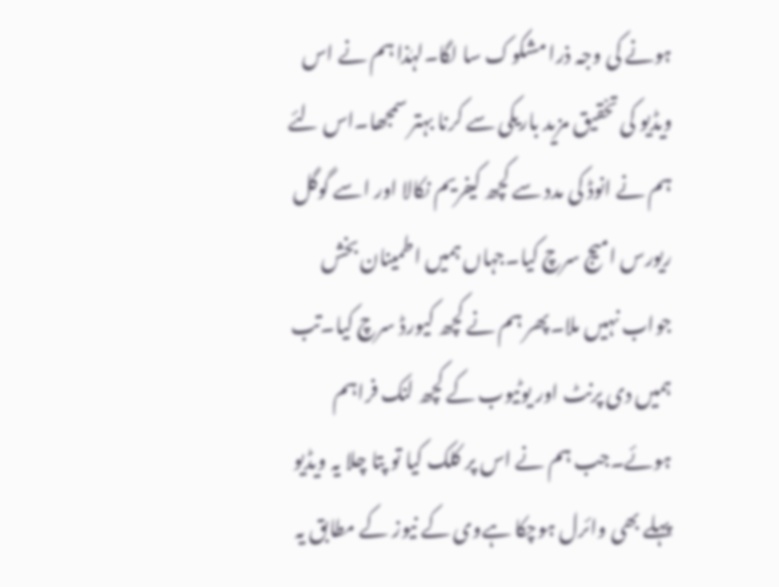ہونے کی وجہ ذرا مشکوک سا لگا۔لہٰذا ہم نے اس ویڈیو کی تحۡقیق مزید باریکی سے کرنا بہتر سمجھا۔اس لئے ہم نے انوڈ کی مدد سے کچھ کیفریم نکالا اور اسے گوگل ریورس امیج سرچ کیا۔جہاں ہمیں اطمینان بخش جواب نہیں ملا۔پھر ہم نے کچھ کیورڈ سرچ کیا۔تب ہمیں دی پرنٹ اور یوٹیوب کے کچھ لنک فراہم ہوئے۔جب ہم نے اس پر کلک کیا تو پتا چلا یہ ویڈیو پہلے بھی وائرل ہوچکا ہےوی کے نیوز کے مطابق یہ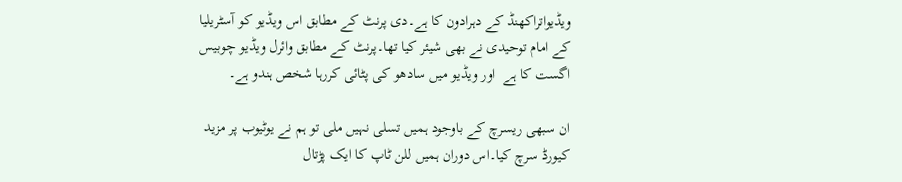ویڈیواتراکھنڈ کے دہرادون کا ہے۔دی پرنٹ کے مطابق اس ویڈیو کو آسٹریلیا کے امام توحیدی نے بھی شیئر کیا تھا۔پرنٹ کے مطابق وائرل ویڈیو چوبیس اگست کا ہے  اور ویڈیو میں سادھو کی پٹائی کررہا شخص ہندو ہے۔

ان سبھی ریسرچ کے باوجود ہمیں تسلی نہیں ملی تو ہم نے یوٹیوب پر مزید کیورڈ سرچ کیا۔اس دوران ہمیں للن ٹاپ کا ایک پڑتال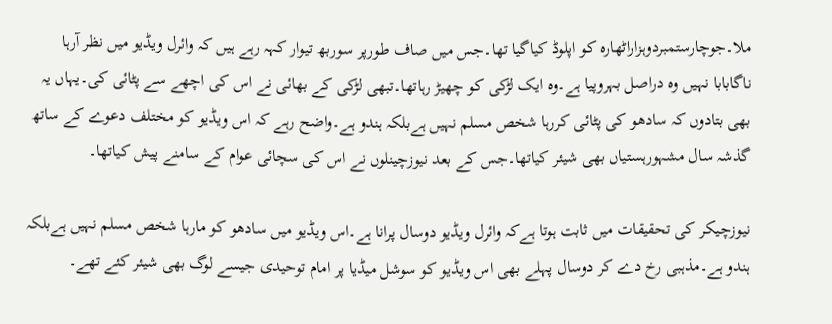ملا۔جوچارستمبردوہزاراٹھارہ کو اپلوڈ کیاگیا تھا۔جس میں صاف طورپر سوربھ تیوار کہہ رہے ہیں کہ وائرل ویڈیو میں نظر آرہا ناگابابا نہیں وہ دراصل بہروپیا ہے۔وہ ایک لڑکی کو چھیڑ رہاتھا۔تبھی لڑکی کے بھائی نے اس کی اچھے سے پٹائی کی۔یہاں یہ بھی بتادوں کہ سادھو کی پٹائی کررہا شخص مسلم نہیں ہےبلکہ ہندو ہے۔واضح رہے کہ اس ویڈیو کو مختلف دعوے کے ساتھ گذشہ سال مشہورہستیاں بھی شیئر کیاتھا۔جس کے بعد نیوزچینلوں نے اس کی سچائی عوام کے سامنے پیش کیاتھا۔

نیوزچیکر کی تحقیقات میں ثابت ہوتا ہےکہ وائرل ویڈیو دوسال پرانا ہے۔اس ویڈیو میں سادھو کو مارہا شخص مسلم نہیں ہےبلکہ ہندو ہے۔مذہبی رخ دے کر دوسال پہلے بھی اس ویڈیو کو سوشل میڈیا پر امام توحیدی جیسے لوگ بھی شیئر کئے تھے۔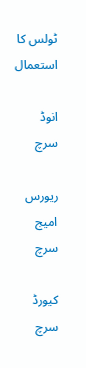ٹولس کا استعمال

انوڈ سرچ

ریورس امیج سرچ

کیورڈ سرچ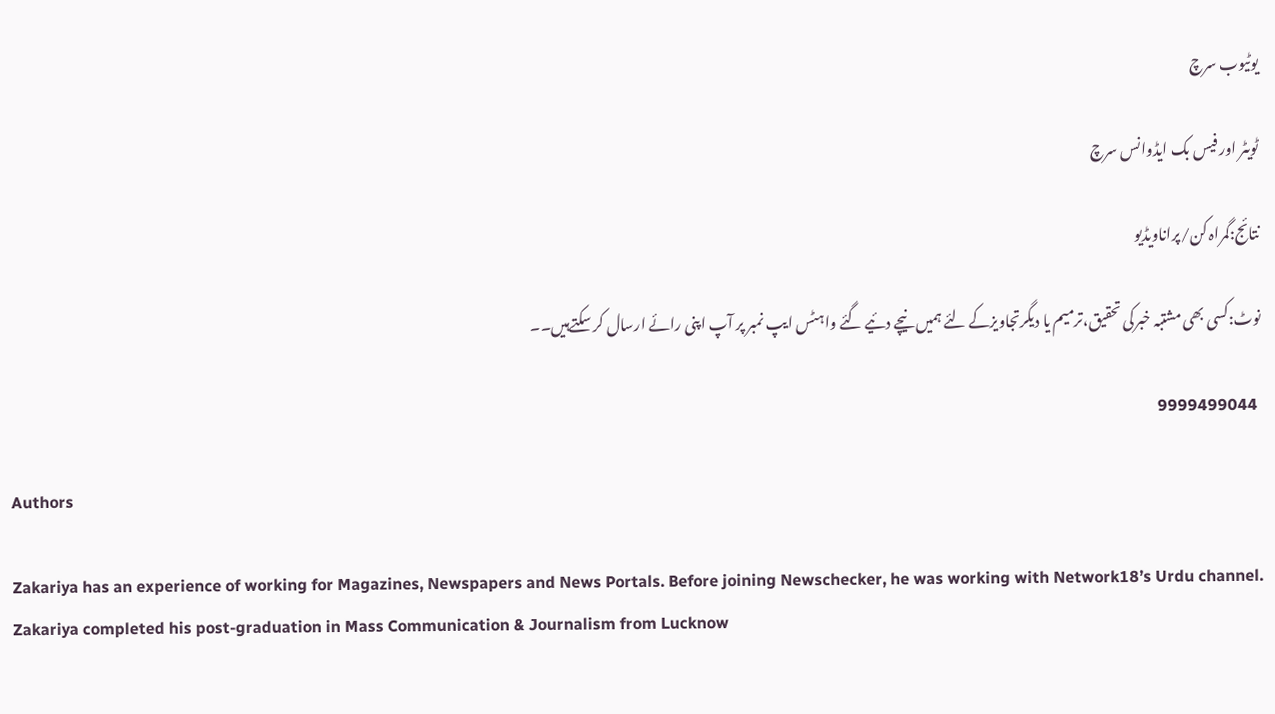یوٹیوب سرچ

ٹویٹر اور فیس بک ایڈوانس سرچ

نتائج:گمراہ کن/پراناویڈیو

نوٹ:کسی بھی مشتبہ خبرکی تحقیق،ترمیم یا دیگرتجاویزکے لئے ہمیں نیچے دئیے گئے واہٹس ایپ نمبر پر آپ اپنی رائے ارسال کر سکتےہیں۔۔

 9999499044

Authors

Zakariya has an experience of working for Magazines, Newspapers and News Portals. Before joining Newschecker, he was working with Network18’s Urdu channel. Zakariya completed his post-graduation in Mass Communication & Journalism from Lucknow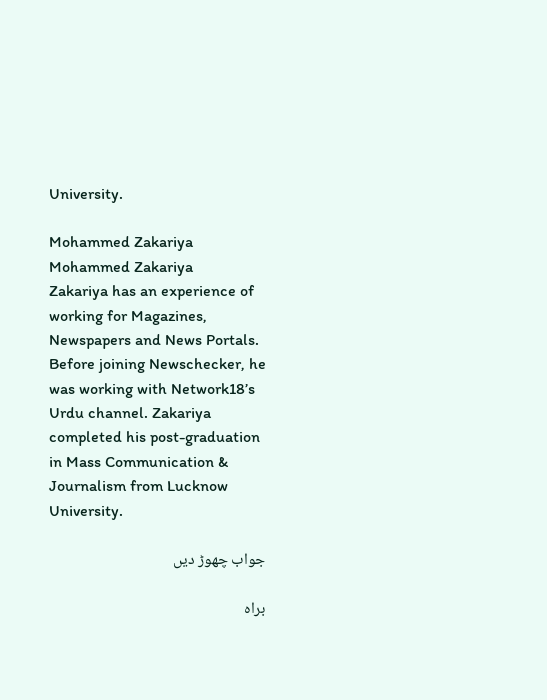University.

Mohammed Zakariya
Mohammed Zakariya
Zakariya has an experience of working for Magazines, Newspapers and News Portals. Before joining Newschecker, he was working with Network18’s Urdu channel. Zakariya completed his post-graduation in Mass Communication & Journalism from Lucknow University.

جواب چھوڑ دیں

براہ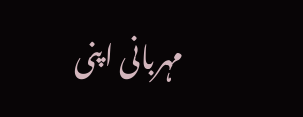مہربانی اپنی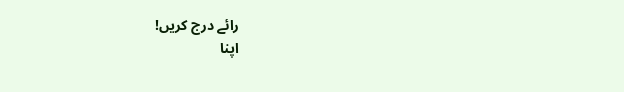رائے درج کریں!
اپنا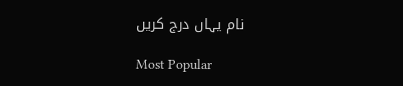نام یہاں درج کریں

Most Popular